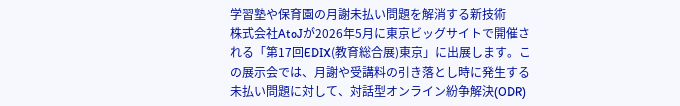学習塾や保育園の月謝未払い問題を解消する新技術
株式会社AtoJが2026年5月に東京ビッグサイトで開催される「第17回EDIX(教育総合展)東京」に出展します。この展示会では、月謝や受講料の引き落とし時に発生する未払い問題に対して、対話型オンライン紛争解決(ODR)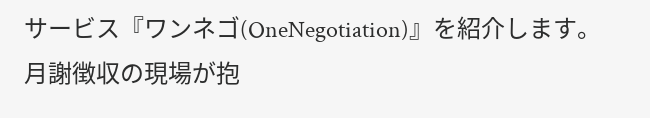サービス『ワンネゴ(OneNegotiation)』を紹介します。
月謝徴収の現場が抱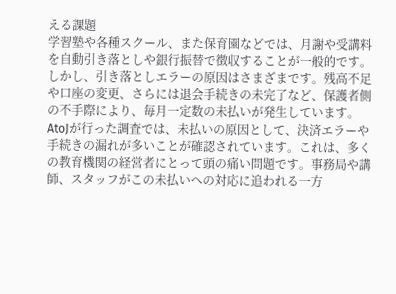える課題
学習塾や各種スクール、また保育園などでは、月謝や受講料を自動引き落としや銀行振替で徴収することが一般的です。しかし、引き落としエラーの原因はさまざまです。残高不足や口座の変更、さらには退会手続きの未完了など、保護者側の不手際により、毎月一定数の未払いが発生しています。
AtoJが行った調査では、未払いの原因として、決済エラーや手続きの漏れが多いことが確認されています。これは、多くの教育機関の経営者にとって頭の痛い問題です。事務局や講師、スタッフがこの未払いへの対応に追われる一方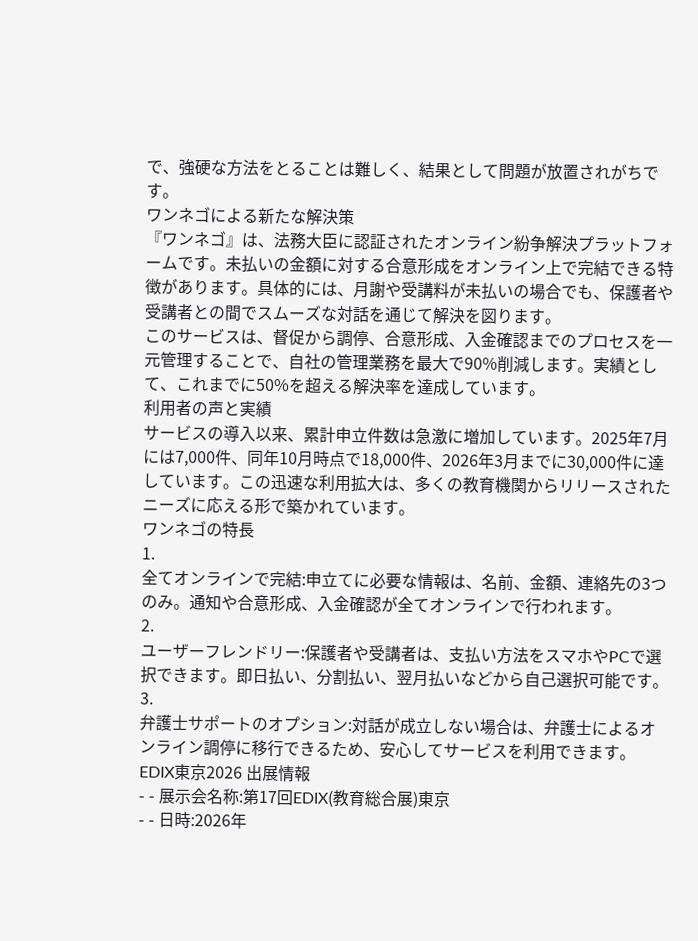で、強硬な方法をとることは難しく、結果として問題が放置されがちです。
ワンネゴによる新たな解決策
『ワンネゴ』は、法務大臣に認証されたオンライン紛争解決プラットフォームです。未払いの金額に対する合意形成をオンライン上で完結できる特徴があります。具体的には、月謝や受講料が未払いの場合でも、保護者や受講者との間でスムーズな対話を通じて解決を図ります。
このサービスは、督促から調停、合意形成、入金確認までのプロセスを一元管理することで、自社の管理業務を最大で90%削減します。実績として、これまでに50%を超える解決率を達成しています。
利用者の声と実績
サービスの導入以来、累計申立件数は急激に増加しています。2025年7月には7,000件、同年10月時点で18,000件、2026年3月までに30,000件に達しています。この迅速な利用拡大は、多くの教育機関からリリースされたニーズに応える形で築かれています。
ワンネゴの特長
1.
全てオンラインで完結:申立てに必要な情報は、名前、金額、連絡先の3つのみ。通知や合意形成、入金確認が全てオンラインで行われます。
2.
ユーザーフレンドリー:保護者や受講者は、支払い方法をスマホやPCで選択できます。即日払い、分割払い、翌月払いなどから自己選択可能です。
3.
弁護士サポートのオプション:対話が成立しない場合は、弁護士によるオンライン調停に移行できるため、安心してサービスを利用できます。
EDIX東京2026 出展情報
- - 展示会名称:第17回EDIX(教育総合展)東京
- - 日時:2026年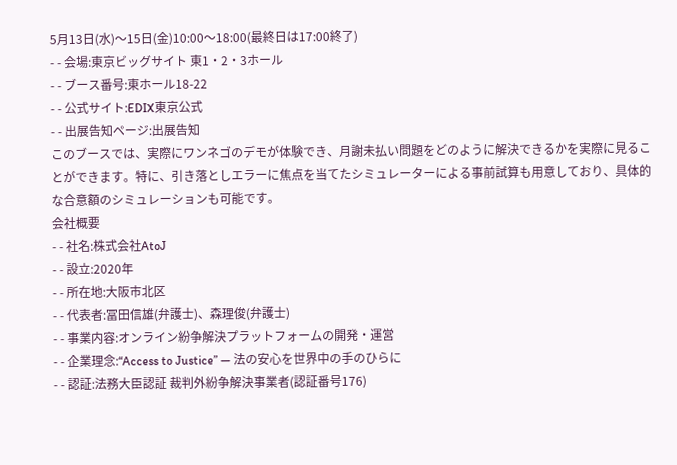5月13日(水)〜15日(金)10:00〜18:00(最終日は17:00終了)
- - 会場:東京ビッグサイト 東1・2・3ホール
- - ブース番号:東ホール18-22
- - 公式サイト:EDIX東京公式
- - 出展告知ページ:出展告知
このブースでは、実際にワンネゴのデモが体験でき、月謝未払い問題をどのように解決できるかを実際に見ることができます。特に、引き落としエラーに焦点を当てたシミュレーターによる事前試算も用意しており、具体的な合意額のシミュレーションも可能です。
会社概要
- - 社名:株式会社AtoJ
- - 設立:2020年
- - 所在地:大阪市北区
- - 代表者:冨田信雄(弁護士)、森理俊(弁護士)
- - 事業内容:オンライン紛争解決プラットフォームの開発・運営
- - 企業理念:“Access to Justice” — 法の安心を世界中の手のひらに
- - 認証:法務大臣認証 裁判外紛争解決事業者(認証番号176)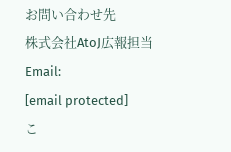お問い合わせ先
株式会社AtoJ広報担当
Email:
[email protected]
こ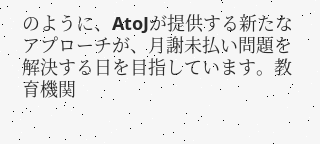のように、AtoJが提供する新たなアプローチが、月謝未払い問題を解決する日を目指しています。教育機関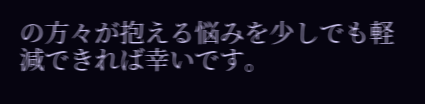の方々が抱える悩みを少しでも軽減できれば幸いです。